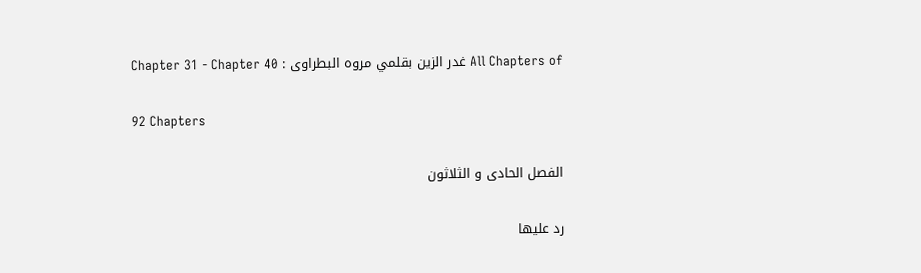All Chapters of غدر الزين بقلمي مروه البطراوى : Chapter 31 - Chapter 40

92 Chapters

الفصل الحادى و الثلاثون

رد عليها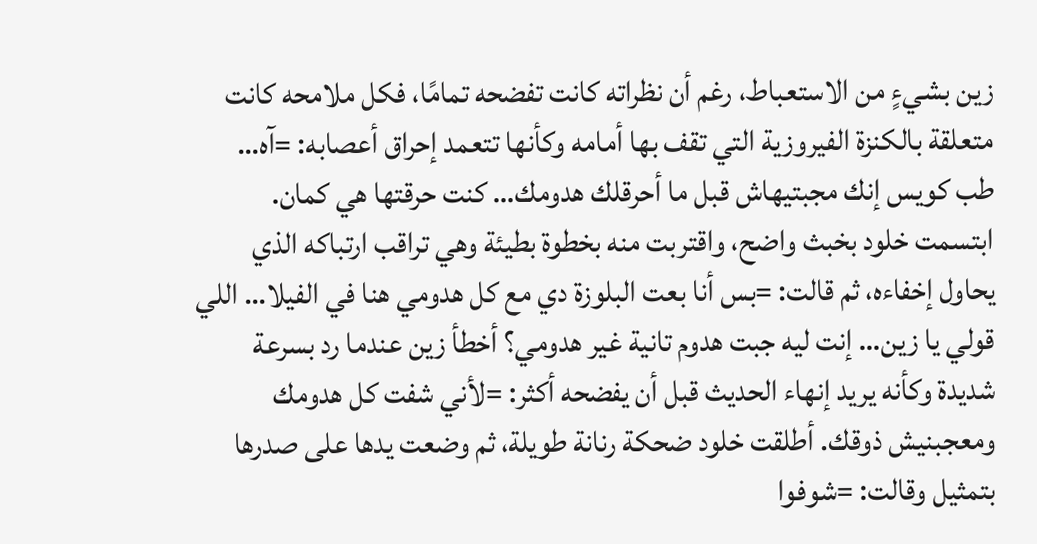زين بشيءٍ من الاستعباط، رغم أن نظراته كانت تفضحه تمامًا، فكل ملامحه كانت متعلقة بالكنزة الفيروزية التي تقف بها أمامه وكأنها تتعمد إحراق أعصابه: =آه… طب كويس إنك مجبتيهاش قبل ما أحرقلك هدومك… كنت حرقتها هي كمان. ابتسمت خلود بخبث واضح، واقتربت منه بخطوة بطيئة وهي تراقب ارتباكه الذي يحاول إخفاءه، ثم قالت: =بس أنا بعت البلوزة دي مع كل هدومي هنا في الفيلا… اللي قولي يا زين… إنت ليه جبت هدوم تانية غير هدومي؟ أخطأ زين عندما رد بسرعة شديدة وكأنه يريد إنهاء الحديث قبل أن يفضحه أكثر: =لأني شفت كل هدومك ومعجبنيش ذوقك. أطلقت خلود ضحكة رنانة طويلة، ثم وضعت يدها على صدرها بتمثيل وقالت: =شوفوا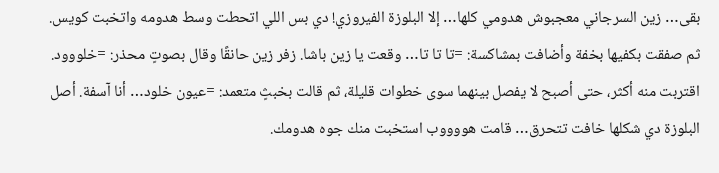بقى… زين السرجاني معجبوش هدومي كلها… إلا البلوزة الفيروزي! دي بس اللي اتحطت وسط هدومه واتخبت كويس. ثم صفقت بكفيها بخفة وأضافت بمشاكسة: =تا تا تا… وقعت يا زين باشا. زفر زين حانقًا وقال بصوتٍ محذر: =خلووود. اقتربت منه أكثر، حتى أصبح لا يفصل بينهما سوى خطوات قليلة، ثم قالت بخبثٍ متعمد: =عيون خلود… أنا آسفة. أصل البلوزة دي شكلها خافت تتحرق… قامت هووووب استخبت منك جوه هدومك.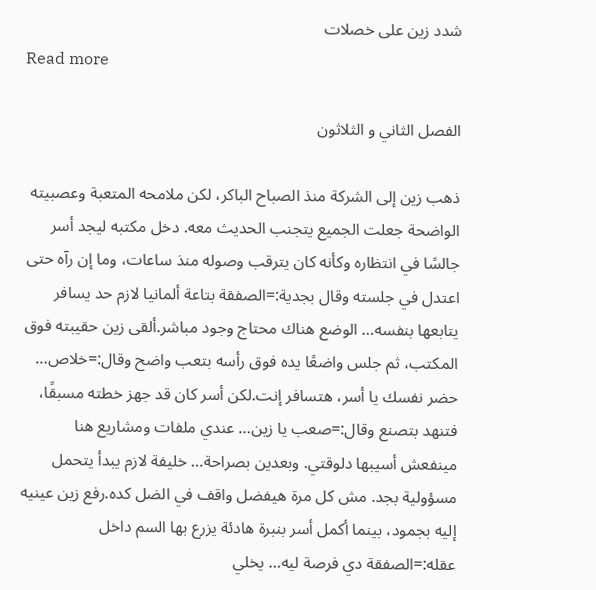شدد زين على خصلات
Read more

الفصل الثاني و الثلاثون

ذهب زين إلى الشركة منذ الصباح الباكر، لكن ملامحه المتعبة وعصبيته الواضحة جعلت الجميع يتجنب الحديث معه. دخل مكتبه ليجد أسر جالسًا في انتظاره وكأنه كان يترقب وصوله منذ ساعات، وما إن رآه حتى اعتدل في جلسته وقال بجدية:=الصفقة بتاعة ألمانيا لازم حد يسافر يتابعها بنفسه… الوضع هناك محتاج وجود مباشر.ألقى زين حقيبته فوق المكتب، ثم جلس واضعًا يده فوق رأسه بتعب واضح وقال:=خلاص… حضر نفسك يا أسر، هتسافر إنت.لكن أسر كان قد جهز خطته مسبقًا، فتنهد بتصنع وقال:=صعب يا زين… عندي ملفات ومشاريع هنا مينفعش أسيبها دلوقتي. وبعدين بصراحة… خليفة لازم يبدأ يتحمل مسؤولية بجد. مش كل مرة هيفضل واقف في الضل كده.رفع زين عينيه إليه بجمود، بينما أكمل أسر بنبرة هادئة يزرع بها السم داخل عقله:=الصفقة دي فرصة ليه… يخلي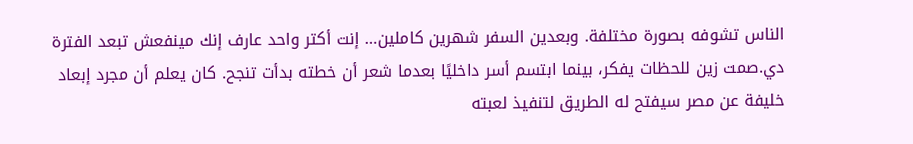الناس تشوفه بصورة مختلفة. وبعدين السفر شهرين كاملين… إنت أكتر واحد عارف إنك مينفعش تبعد الفترة دي.صمت زين للحظات يفكر، بينما ابتسم أسر داخليًا بعدما شعر أن خطته بدأت تنجح. كان يعلم أن مجرد إبعاد خليفة عن مصر سيفتح له الطريق لتنفيذ لعبته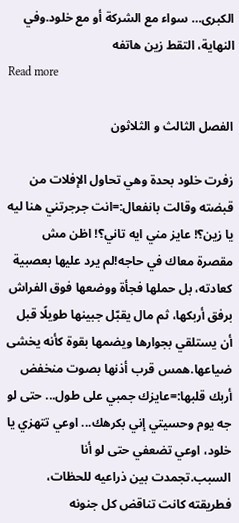الكبرى… سواء مع الشركة أو مع خلود.وفي النهاية، التقط زين هاتفه
Read more

الفصل الثالث و الثلاثون

زفرت خلود بحدة وهي تحاول الإفلات من قبضته وقالت بانفعال:=انت جرجرتني هنا ليه يا زين؟! عايز مني ايه تاني؟! اظن مش مقصرة معاك في حاجه!لم يرد عليها بعصبية كعادته، بل حملها فجأة ووضعها فوق الفراش برفق أربكها، ثم مال يقبّل جبينها طويلًا قبل أن يستلقي بجوارها ويضمها بقوة كأنه يخشى ضياعها.همس قرب أذنها بصوت منخفض أربك قلبها:=عايزك جمبي على طول... حتى لو جه يوم وحسيتي إني بكرهك... اوعي تتهزي يا خلود، اوعي تضعفي حتى لو أنا السبب.تجمدت بين ذراعيه للحظات، فطريقته كانت تناقض كل جنونه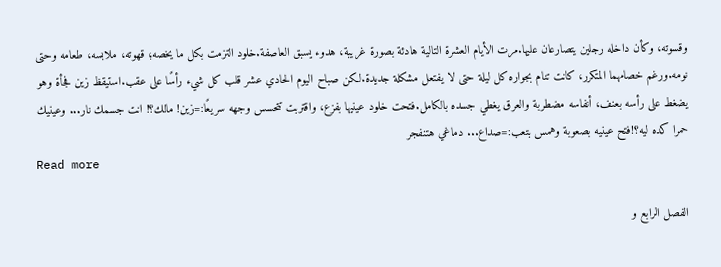وقسوته، وكأن داخله رجلين يتصارعان عليها.مرت الأيام العشرة التالية هادئة بصورة غريبة، هدوء يسبق العاصفة.خلود التزمت بكل ما يخصه؛ قهوته، ملابسه، طعامه وحتى نومه.ورغم خصامهما المتكرر، كانت تنام بجواره كل ليلة حتى لا يفتعل مشكلة جديدة.لكن صباح اليوم الحادي عشر قلب كل شيء رأسًا على عقب.استيقظ زين فجأة وهو يضغط على رأسه بعنف، أنفاسه مضطربة والعرق يغطي جسده بالكامل.فتحت خلود عينيها بفزع، واقتربت تتحسس وجهه سريعًا:=زين! مالك؟! انت جسمك نار... وعينيك حمرا كده ليه؟!فتح عينيه بصعوبة وهمس بتعب:=صداع... دماغي هتنفجر
Read more

الفصل الرابع و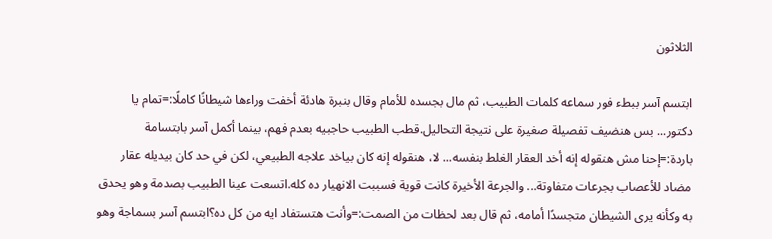الثلاثون

ابتسم آسر ببطء فور سماعه كلمات الطبيب، ثم مال بجسده للأمام وقال بنبرة هادئة أخفت وراءها شيطانًا كاملًا:=تمام يا دكتور... بس هنضيف تفصيلة صغيرة على نتيجة التحاليل.قطب الطبيب حاجبيه بعدم فهم، بينما أكمل آسر بابتسامة باردة:=إحنا مش هنقوله إنه أخد العقار الغلط بنفسه... لا، هنقوله إنه كان بياخد علاجه الطبيعي، لكن في حد كان بيديله عقار مضاد للأعصاب بجرعات متفاوتة... والجرعة الأخيرة كانت قوية فسببت الانهيار ده كله.اتسعت عينا الطبيب بصدمة وهو يحدق به وكأنه يرى الشيطان متجسدًا أمامه، ثم قال بعد لحظات من الصمت:=وأنت هتستفاد ايه من كل ده؟ابتسم آسر بسماجة وهو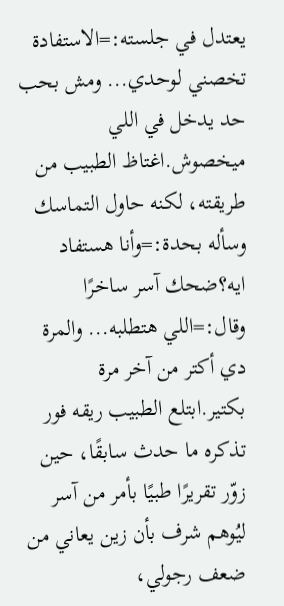يعتدل في جلسته:=الاستفادة تخصني لوحدي... ومش بحب حد يدخل في اللي ميخصوش.اغتاظ الطبيب من طريقته، لكنه حاول التماسك وسأله بحدة:=وأنا هستفاد ايه؟ضحك آسر ساخرًا وقال:=اللي هتطلبه... والمرة دي أكتر من آخر مرة بكتير.ابتلع الطبيب ريقه فور تذكره ما حدث سابقًا، حين زوّر تقريرًا طبيًا بأمر من آسر ليُوهم شرف بأن زين يعاني من ضعف رجولي،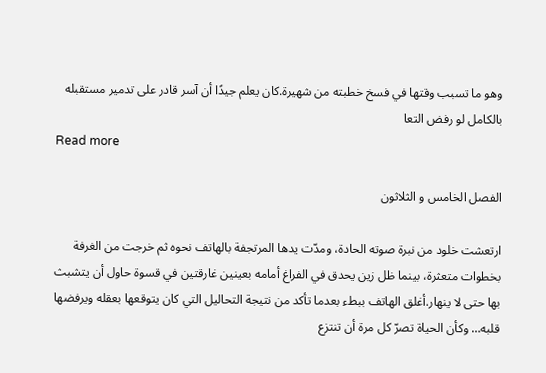وهو ما تسبب وقتها في فسخ خطبته من شهيرة.كان يعلم جيدًا أن آسر قادر على تدمير مستقبله بالكامل لو رفض التعا
Read more

الفصل الخامس و الثلاثون

ارتعشت خلود من نبرة صوته الحادة، ومدّت يدها المرتجفة بالهاتف نحوه ثم خرجت من الغرفة بخطوات متعثرة، بينما ظل زين يحدق في الفراغ أمامه بعينين غارقتين في قسوة حاول أن يتشبث بها حتى لا ينهار.أغلق الهاتف ببطء بعدما تأكد من نتيجة التحاليل التي كان يتوقعها بعقله ويرفضها قلبه… وكأن الحياة تصرّ كل مرة أن تنتزع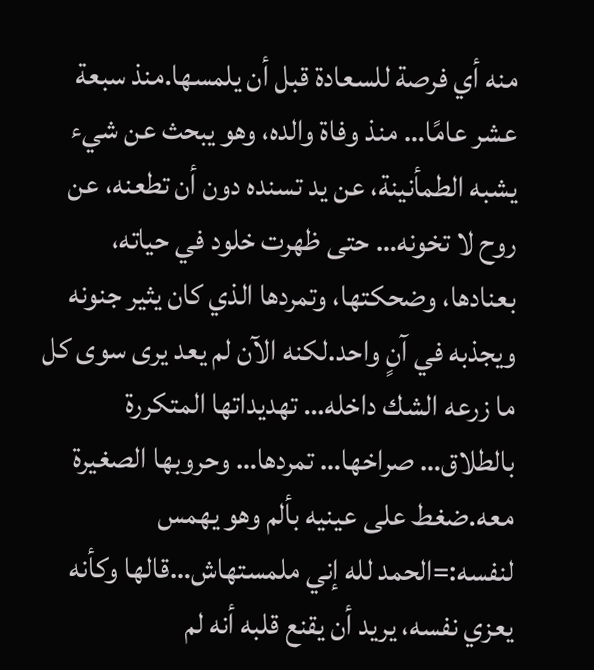منه أي فرصة للسعادة قبل أن يلمسها.منذ سبعة عشر عامًا… منذ وفاة والده، وهو يبحث عن شيء يشبه الطمأنينة، عن يد تسنده دون أن تطعنه، عن روح لا تخونه… حتى ظهرت خلود في حياته، بعنادها، وضحكتها، وتمردها الذي كان يثير جنونه ويجذبه في آنٍ واحد.لكنه الآن لم يعد يرى سوى كل ما زرعه الشك داخله… تهديداتها المتكررة بالطلاق… صراخها… تمردها… وحروبها الصغيرة معه.ضغط على عينيه بألم وهو يهمس لنفسه:=الحمد لله إني ملمستهاش…قالها وكأنه يعزي نفسه، يريد أن يقنع قلبه أنه لم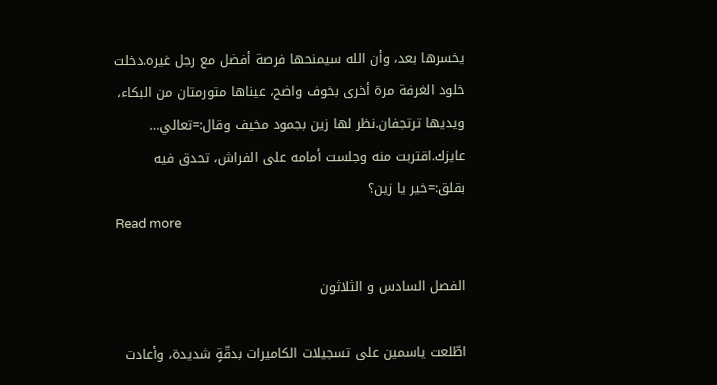يخسرها بعد، وأن الله سيمنحها فرصة أفضل مع رجل غيره.دخلت خلود الغرفة مرة أخرى بخوف واضح، عيناها متورمتان من البكاء، ويديها ترتجفان.نظر لها زين بجمود مخيف وقال:=تعالي… عايزك.اقتربت منه وجلست أمامه على الفراش، تحدق فيه بقلق:=خير يا زين؟
Read more

الفصل السادس و الثلاثون

اطّلعت ياسمين على تسجيلات الكاميرات بدقّةٍ شديدة، وأعادت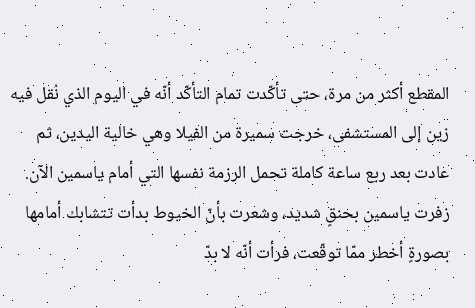المقطع أكثر من مرة، حتى تأكّدت تمام التأكّد أنّه في اليوم الذي نُقل فيه زين إلى المستشفى، خرجت سميرة من الفيلا وهي خالية اليدين، ثم عادت بعد ربع ساعة كاملة تحمل الرزمة نفسها التي أمام ياسمين الآن. زفرت ياسمين بحنقٍ شديد، وشعرت بأنّ الخيوط بدأت تتشابك أمامها بصورةٍ أخطر ممّا توقّعت، فرأت أنّه لا بدّ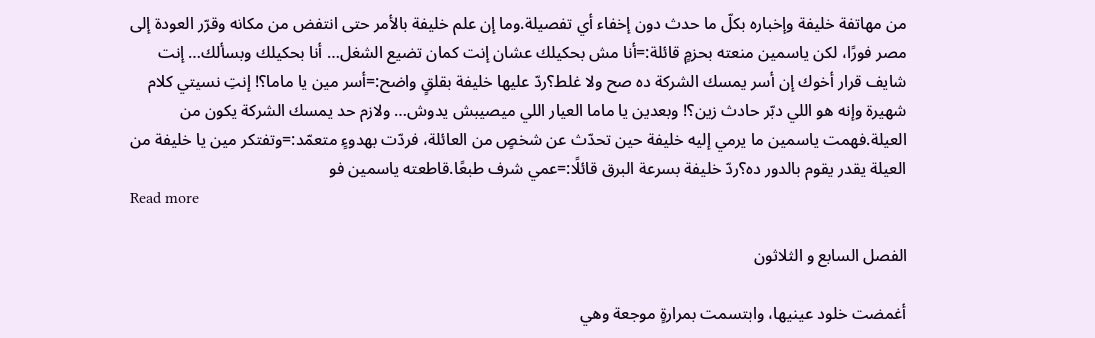من مهاتفة خليفة وإخباره بكلّ ما حدث دون إخفاء أي تفصيلة.وما إن علم خليفة بالأمر حتى انتفض من مكانه وقرّر العودة إلى مصر فورًا، لكن ياسمين منعته بحزمٍ قائلة:=أنا مش بحكيلك عشان إنت كمان تضيع الشغل… أنا بحكيلك وبسألك… إنت شايف قرار أخوك إن أسر يمسك الشركة ده صح ولا غلط؟ردّ عليها خليفة بقلقٍ واضح:=أسر مين يا ماما؟! إنتِ نسيتي كلام شهيرة وإنه هو اللي دبّر حادث زين؟! وبعدين يا ماما العيار اللي ميصيبش يدوش… ولازم حد يمسك الشركة يكون من العيلة.فهمت ياسمين ما يرمي إليه خليفة حين تحدّث عن شخصٍ من العائلة، فردّت بهدوءٍ متعمّد:=وتفتكر مين يا خليفة من العيلة يقدر يقوم بالدور ده؟ردّ خليفة بسرعة البرق قائلًا:=عمي شرف طبعًا.قاطعته ياسمين فو
Read more

الفصل السابع و الثلاثون

أغمضت خلود عينيها، وابتسمت بمرارةٍ موجعة وهي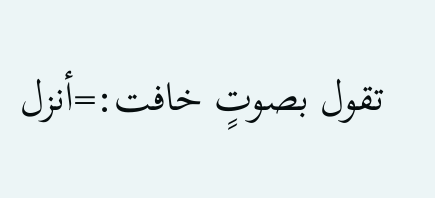تقول بصوتٍ خافت:=أنزل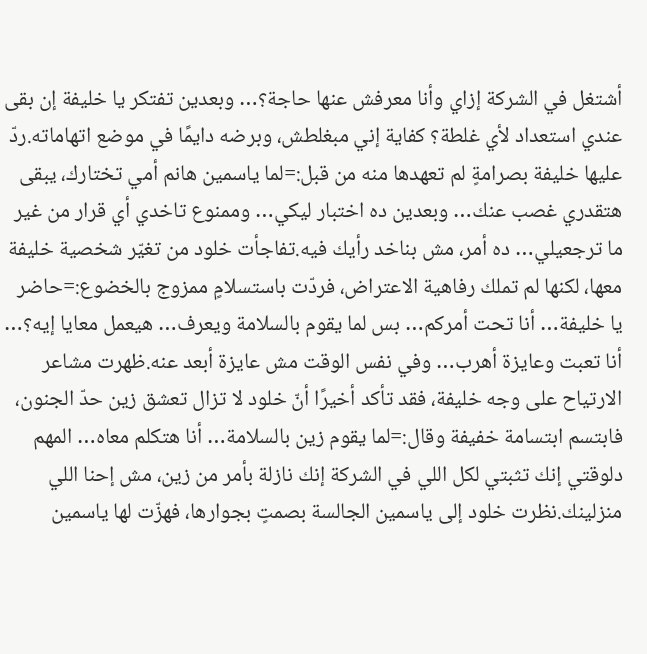أشتغل في الشركة إزاي وأنا معرفش عنها حاجة؟… وبعدين تفتكر يا خليفة إن بقى عندي استعداد لأي غلطة؟ كفاية إني مبغلطش، وبرضه دايمًا في موضع اتهاماته.ردّ عليها خليفة بصرامةٍ لم تعهدها منه من قبل:=لما ياسمين هانم أمي تختارك، يبقى هتقدري غصب عنك… وبعدين ده اختبار ليكي… وممنوع تاخدي أي قرار من غير ما ترجعيلي… ده أمر، مش بناخد رأيك فيه.تفاجأت خلود من تغيّر شخصية خليفة معها، لكنها لم تملك رفاهية الاعتراض، فردّت باستسلامٍ ممزوج بالخضوع:=حاضر يا خليفة… أنا تحت أمركم… بس لما يقوم بالسلامة ويعرف… هيعمل معايا إيه؟… أنا تعبت وعايزة أهرب… وفي نفس الوقت مش عايزة أبعد عنه.ظهرت مشاعر الارتياح على وجه خليفة، فقد تأكد أخيرًا أنّ خلود لا تزال تعشق زين حدّ الجنون، فابتسم ابتسامة خفيفة وقال:=لما يقوم زين بالسلامة… أنا هتكلم معاه… المهم دلوقتي إنك تثبتي لكل اللي في الشركة إنك نازلة بأمر من زين، مش إحنا اللي منزلينك.نظرت خلود إلى ياسمين الجالسة بصمتٍ بجوارها، فهزّت لها ياسمين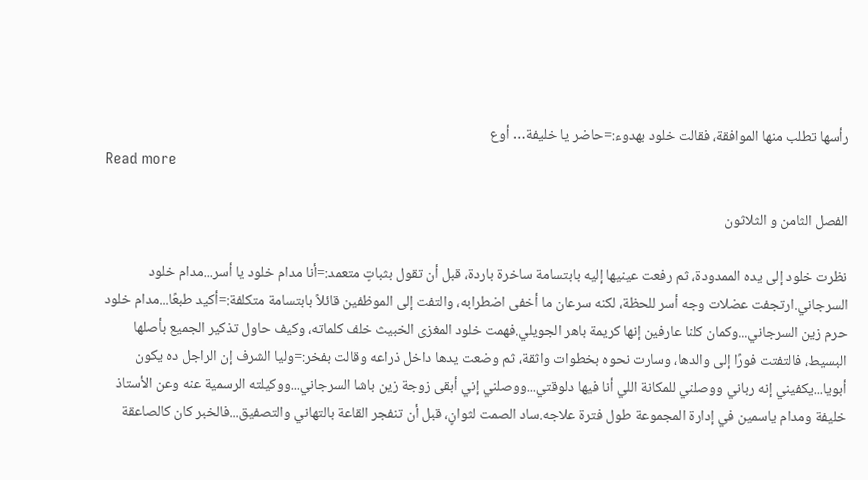رأسها تطلب منها الموافقة، فقالت خلود بهدوء:=حاضر يا خليفة… أوع
Read more

الفصل الثامن و الثلاثون

نظرت خلود إلى يده الممدودة، ثم رفعت عينيها إليه بابتسامة ساخرة باردة، قبل أن تقول بثباتٍ متعمد:=أنا مدام خلود يا أسر...مدام خلود السرجاني.ارتجفت عضلات وجه أسر للحظة، لكنه سرعان ما أخفى اضطرابه، والتفت إلى الموظفين قائلاً بابتسامة متكلفة:=أكيد طبعًا...مدام خلود حرم زين السرجاني...وكمان كلنا عارفين إنها كريمة باهر الجويلي.فهمت خلود المغزى الخبيث خلف كلماته، وكيف حاول تذكير الجميع بأصلها البسيط، فالتفتت فورًا إلى والدها، وسارت نحوه بخطوات واثقة، ثم وضعت يدها داخل ذراعه وقالت بفخر:=وليا الشرف إن الراجل ده يكون أبويا...يكفيني إنه رباني ووصلني للمكانة اللي أنا فيها دلوقتي...ووصلني إني أبقى زوجة زين باشا السرجاني...ووكيلته الرسمية عنه وعن الأستاذ خليفة ومدام ياسمين في إدارة المجموعة طول فترة علاجه.ساد الصمت لثوانٍ، قبل أن تنفجر القاعة بالتهاني والتصفيق...فالخبر كان كالصاعقة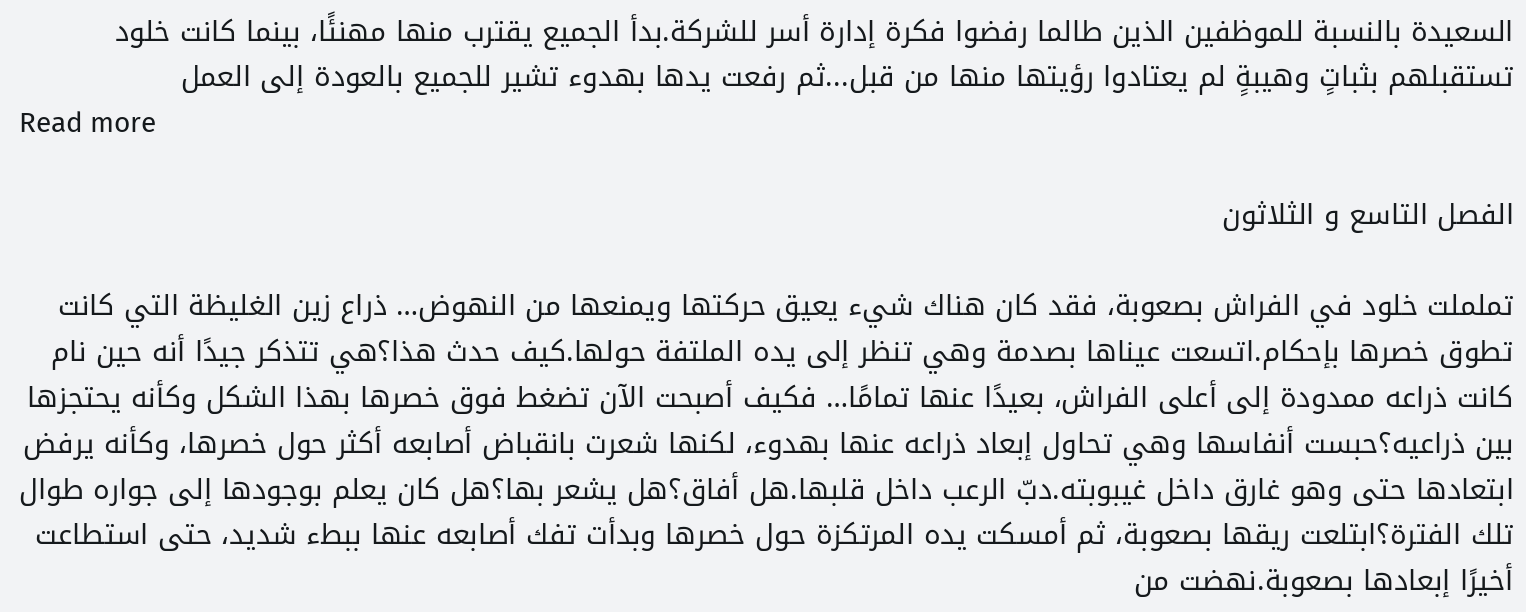السعيدة بالنسبة للموظفين الذين طالما رفضوا فكرة إدارة أسر للشركة.بدأ الجميع يقترب منها مهنئًا، بينما كانت خلود تستقبلهم بثباتٍ وهيبةٍ لم يعتادوا رؤيتها منها من قبل...ثم رفعت يدها بهدوء تشير للجميع بالعودة إلى العمل
Read more

الفصل التاسع و الثلاثون

تململت خلود في الفراش بصعوبة، فقد كان هناك شيء يعيق حركتها ويمنعها من النهوض… ذراع زين الغليظة التي كانت تطوق خصرها بإحكام.اتسعت عيناها بصدمة وهي تنظر إلى يده الملتفة حولها.كيف حدث هذا؟هي تتذكر جيدًا أنه حين نام كانت ذراعه ممدودة إلى أعلى الفراش، بعيدًا عنها تمامًا… فكيف أصبحت الآن تضغط فوق خصرها بهذا الشكل وكأنه يحتجزها بين ذراعيه؟حبست أنفاسها وهي تحاول إبعاد ذراعه عنها بهدوء، لكنها شعرت بانقباض أصابعه أكثر حول خصرها، وكأنه يرفض ابتعادها حتى وهو غارق داخل غيبوبته.دبّ الرعب داخل قلبها.هل أفاق؟هل يشعر بها؟هل كان يعلم بوجودها إلى جواره طوال تلك الفترة؟ابتلعت ريقها بصعوبة، ثم أمسكت يده المرتكزة حول خصرها وبدأت تفك أصابعه عنها ببطء شديد، حتى استطاعت أخيرًا إبعادها بصعوبة.نهضت من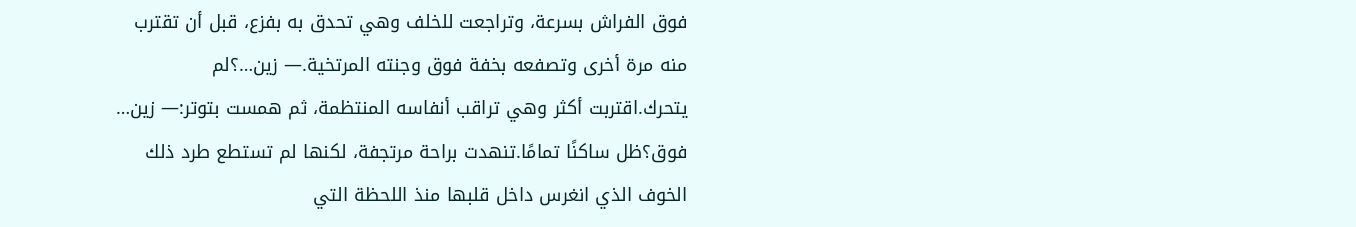فوق الفراش بسرعة، وتراجعت للخلف وهي تحدق به بفزع، قبل أن تقترب منه مرة أخرى وتصفعه بخفة فوق وجنته المرتخية.— زين…؟لم يتحرك.اقتربت أكثر وهي تراقب أنفاسه المنتظمة، ثم همست بتوتر:— زين… فوق؟ظل ساكنًا تمامًا.تنهدت براحة مرتجفة، لكنها لم تستطع طرد ذلك الخوف الذي انغرس داخل قلبها منذ اللحظة التي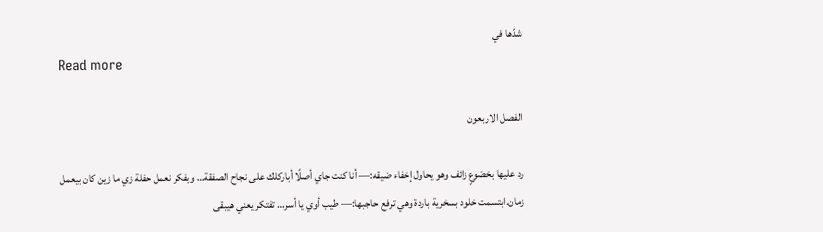شدّها في
Read more

الفصل الاربعون

رد عليها بخضوعٍ زائف وهو يحاول إخفاء ضيقه:— أنا كنت جاي أصلًا أباركلك على نجاح الصفقة… وبفكر نعمل حفلة زي ما زين كان بيعمل زمان.ابتسمت خلود بسخرية باردة وهي ترفع حاجبها:— طيب أوي يا أسر… تفتكر يعني هيبقى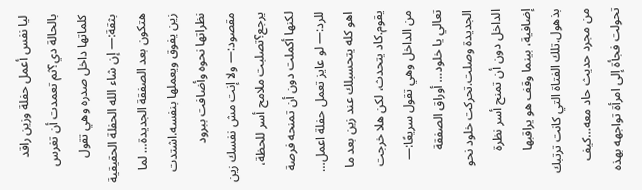ليا نفس أعمل حفلة وزين راقد بالحالة دي؟ثم تعمدت أن تغرس كلماتها داخل صدره وهي تقول بثقة:— إن شاء الله الحفلة الحقيقية هتكون بعد الصفقة الجديدة… لما زين يفوق ويعملها بنفسه.اشتدت نظراتها نحوه وأضافت ببرود مقصود:— ولا إنت مش نفسك زين يرجع؟تصلبت ملامح أسر للحظة، لكنها أكملت دون أن تمنحه فرصة للرد:— لو عايز تعمل حفلة اعمل… اهو كله يتحسبلك عند زين بعد ما يقوم.كاد يتحدث، لكن هلا خرجت من الداخل وهي تقول سريعًا:— تعالي يا خلود… أوراق الصفقة الجديدة وصلت.تحركت خلود نحو الداخل دون أن تمنح أسر نظرة إضافية، بينما وقف هو يراقبها بذهول.تلك الفتاة التي كانت ترتبك من مجرد حديث حاد معه…كيف تحولت فجأة إلى امرأة تواجهه بهذه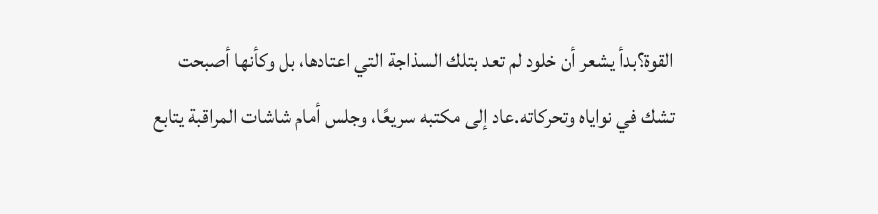القوة؟بدأ يشعر أن خلود لم تعد بتلك السذاجة التي اعتادها، بل وكأنها أصبحت تشك في نواياه وتحركاته.عاد إلى مكتبه سريعًا، وجلس أمام شاشات المراقبة يتابع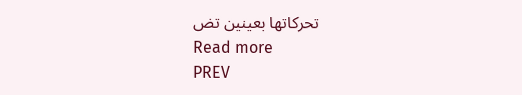تحركاتها بعينين تض
Read more
PREV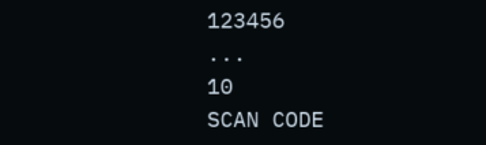123456
...
10
SCAN CODE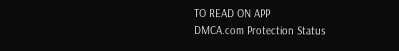TO READ ON APP
DMCA.com Protection Status